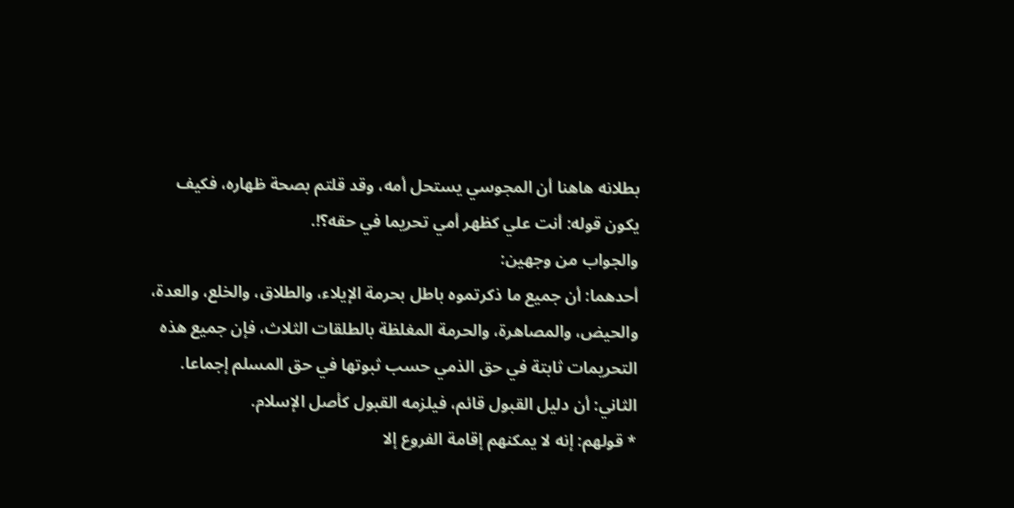بطلانه هاهنا أن المجوسي يستحل أمه، وقد قلتم بصحة ظهاره، فكيف يكون قوله: أنت علي كظهر أمي تحريما في حقه؟!.
والجواب من وجهين:
أحدهما: أن جميع ما ذكرتموه باطل بحرمة الإيلاء، والطلاق، والخلع، والعدة، والحيض، والمصاهرة، والحرمة المغلظة بالطلقات الثلاث، فإن جميع هذه التحريمات ثابتة في حق الذمي حسب ثبوتها في حق المسلم إجماعا.
الثاني: أن دليل القبول قائم، فيلزمه القبول كأصل الإسلام.
* قولهم: إنه لا يمكنهم إقامة الفروع إلا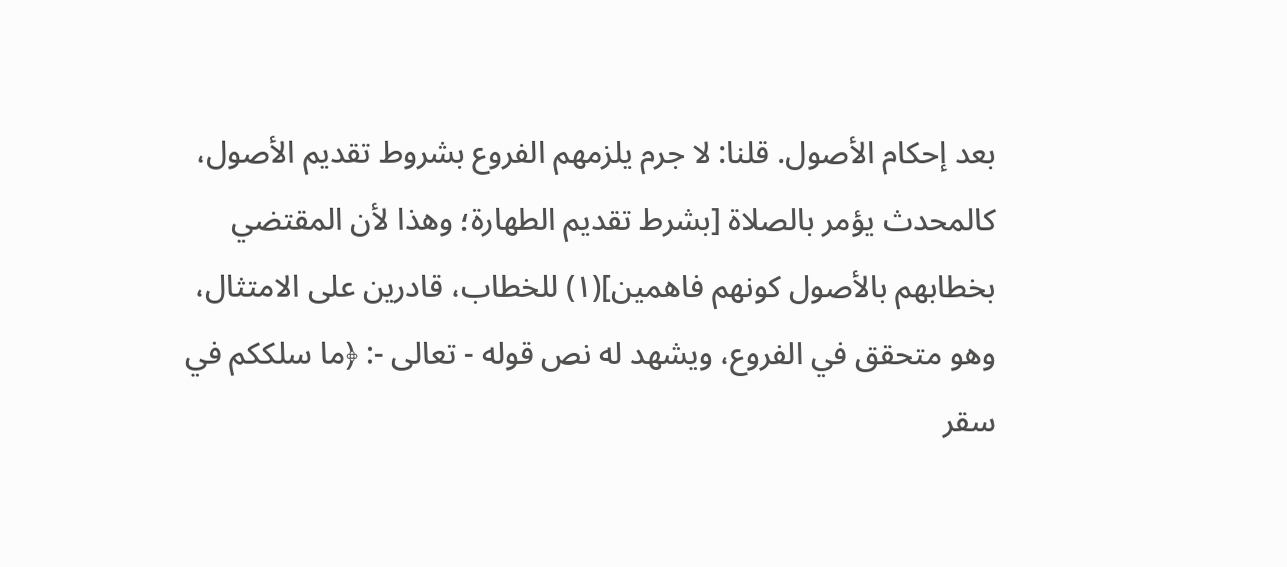بعد إحكام الأصول. قلنا: لا جرم يلزمهم الفروع بشروط تقديم الأصول، كالمحدث يؤمر بالصلاة [بشرط تقديم الطهارة؛ وهذا لأن المقتضي بخطابهم بالأصول كونهم فاهمين](١) للخطاب، قادرين على الامتثال، وهو متحقق في الفروع، ويشهد له نص قوله - تعالى -: ﴿ما سلككم في سقر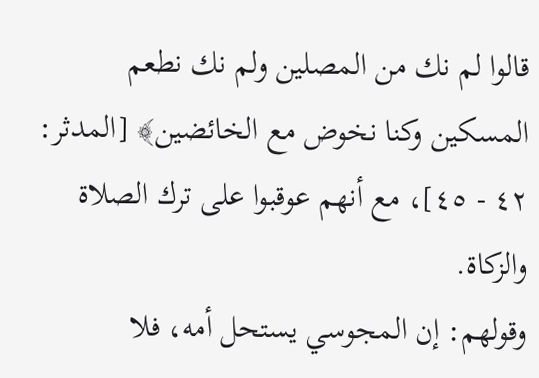قالوا لم نك من المصلين ولم نك نطعم المسكين وكنا نخوض مع الخائضين﴾ [المدثر: ٤٢ - ٤٥]، مع أنهم عوقبوا على ترك الصلاة والزكاة.
وقولهم: إن المجوسي يستحل أمه، فلا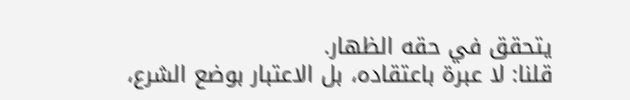يتحقق في حقه الظهار.
قلنا: لا عبرة باعتقاده، بل الاعتبار بوضع الشرع،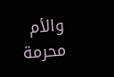والأم محرمة